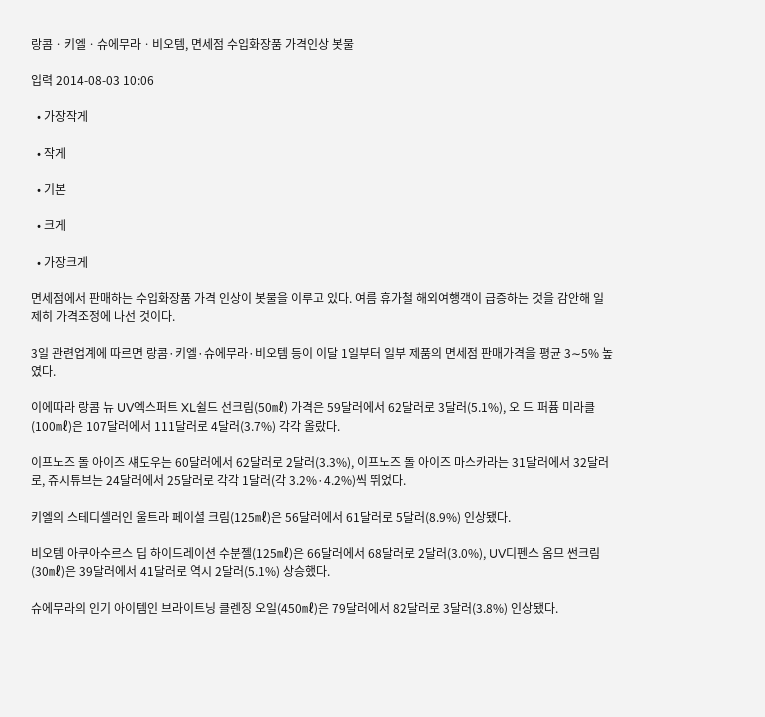랑콤ㆍ키엘ㆍ슈에무라ㆍ비오템, 면세점 수입화장품 가격인상 봇물

입력 2014-08-03 10:06

  • 가장작게

  • 작게

  • 기본

  • 크게

  • 가장크게

면세점에서 판매하는 수입화장품 가격 인상이 봇물을 이루고 있다. 여름 휴가철 해외여행객이 급증하는 것을 감안해 일제히 가격조정에 나선 것이다.

3일 관련업계에 따르면 랑콤·키엘·슈에무라·비오템 등이 이달 1일부터 일부 제품의 면세점 판매가격을 평균 3∼5% 높였다.

이에따라 랑콤 뉴 UV엑스퍼트 XL쉴드 선크림(50㎖) 가격은 59달러에서 62달러로 3달러(5.1%), 오 드 퍼퓸 미라클(100㎖)은 107달러에서 111달러로 4달러(3.7%) 각각 올랐다.

이프노즈 돌 아이즈 섀도우는 60달러에서 62달러로 2달러(3.3%), 이프노즈 돌 아이즈 마스카라는 31달러에서 32달러로, 쥬시튜브는 24달러에서 25달러로 각각 1달러(각 3.2%·4.2%)씩 뛰었다.

키엘의 스테디셀러인 울트라 페이셜 크림(125㎖)은 56달러에서 61달러로 5달러(8.9%) 인상됐다.

비오템 아쿠아수르스 딥 하이드레이션 수분젤(125㎖)은 66달러에서 68달러로 2달러(3.0%), UV디펜스 옴므 썬크림(30㎖)은 39달러에서 41달러로 역시 2달러(5.1%) 상승했다.

슈에무라의 인기 아이템인 브라이트닝 클렌징 오일(450㎖)은 79달러에서 82달러로 3달러(3.8%) 인상됐다.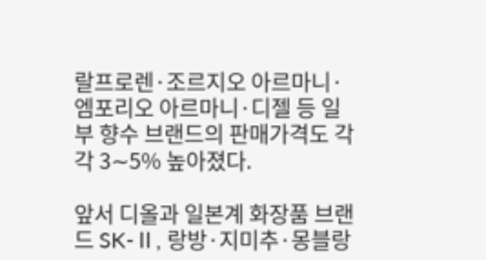랄프로렌·조르지오 아르마니·엠포리오 아르마니·디젤 등 일부 향수 브랜드의 판매가격도 각각 3∼5% 높아졌다.

앞서 디올과 일본계 화장품 브랜드 SK-Ⅱ, 랑방·지미추·몽블랑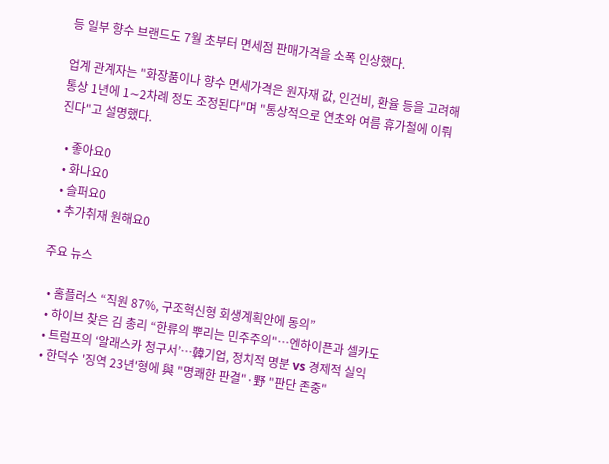등 일부 향수 브랜드도 7월 초부터 면세점 판매가격을 소폭 인상했다.

업계 관계자는 "화장품이나 향수 면세가격은 원자재 값, 인건비, 환율 등을 고려해 통상 1년에 1∼2차례 정도 조정된다"며 "통상적으로 연초와 여름 휴가철에 이뤄진다"고 설명했다.

  • 좋아요0
  • 화나요0
  • 슬퍼요0
  • 추가취재 원해요0

주요 뉴스

  • 홈플러스 “직원 87%, 구조혁신형 회생계획안에 동의”
  • 하이브 찾은 김 총리 “한류의 뿌리는 민주주의"⋯엔하이픈과 셀카도
  • 트럼프의 ‘알래스카 청구서’…韓기업, 정치적 명분 vs 경제적 실익
  • 한덕수 '징역 23년'형에 與 "명쾌한 판결"·野 "판단 존중"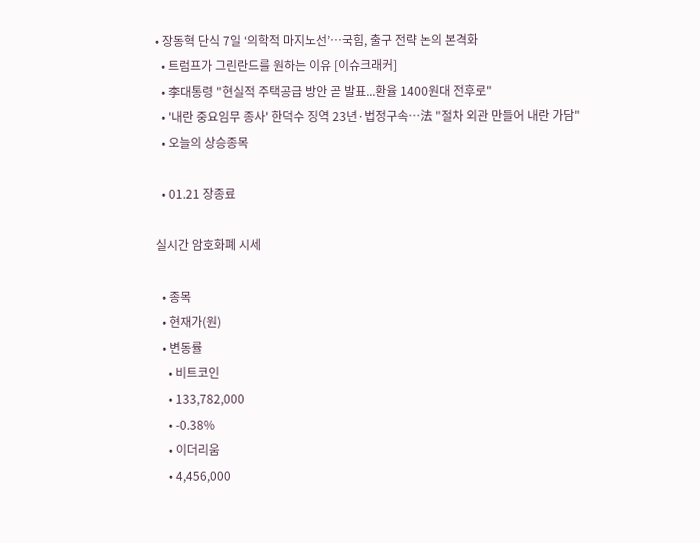• 장동혁 단식 7일 ‘의학적 마지노선’…국힘, 출구 전략 논의 본격화
  • 트럼프가 그린란드를 원하는 이유 [이슈크래커]
  • 李대통령 "현실적 주택공급 방안 곧 발표...환율 1400원대 전후로"
  • '내란 중요임무 종사' 한덕수 징역 23년·법정구속…法 "절차 외관 만들어 내란 가담"
  • 오늘의 상승종목

  • 01.21 장종료

실시간 암호화폐 시세

  • 종목
  • 현재가(원)
  • 변동률
    • 비트코인
    • 133,782,000
    • -0.38%
    • 이더리움
    • 4,456,000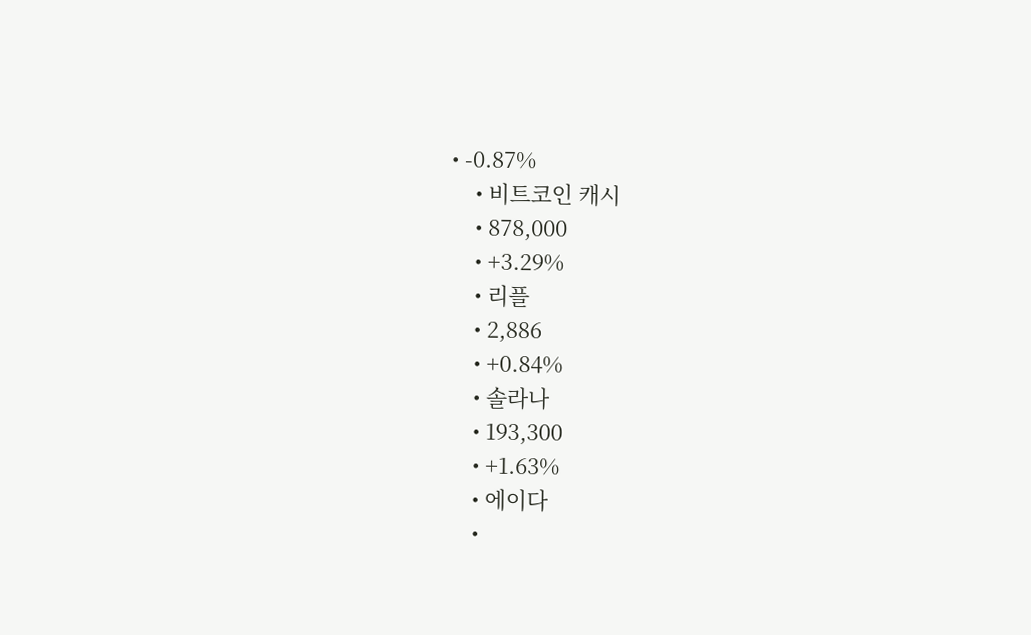• -0.87%
    • 비트코인 캐시
    • 878,000
    • +3.29%
    • 리플
    • 2,886
    • +0.84%
    • 솔라나
    • 193,300
    • +1.63%
    • 에이다
    •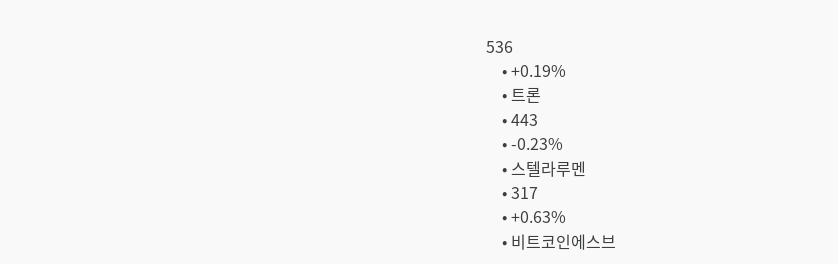536
    • +0.19%
    • 트론
    • 443
    • -0.23%
    • 스텔라루멘
    • 317
    • +0.63%
    • 비트코인에스브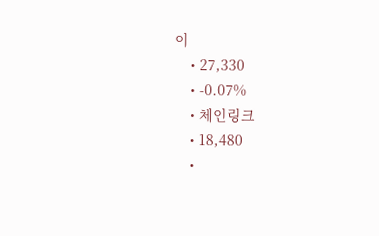이
    • 27,330
    • -0.07%
    • 체인링크
    • 18,480
    •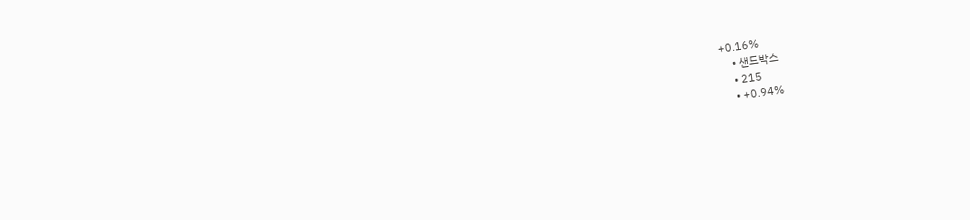+0.16%
    • 샌드박스
    • 215
    • +0.94%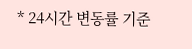* 24시간 변동률 기준